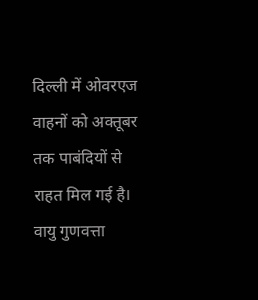दिल्ली में ओवरएज वाहनों को अक्तूबर तक पाबंदियों से राहत मिल गई है। वायु गुणवत्ता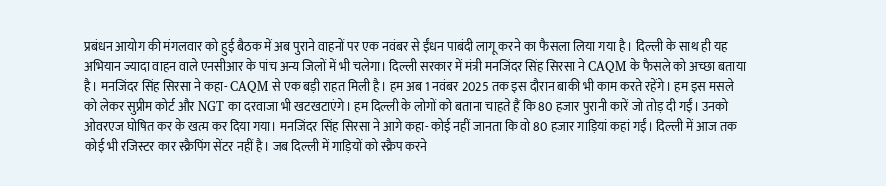प्रबंधन आयोग की मंगलवार को हुई बैठक में अब पुराने वाहनों पर एक नवंबर से ईंधन पाबंदी लागू करने का फैसला लिया गया है। दिल्ली के साथ ही यह अभियान ज्यादा वाहन वाले एनसीआर के पांच अन्य जिलों में भी चलेगा। दिल्ली सरकार में मंत्री मनजिंदर सिंह सिरसा ने CAQM के फैसले को अच्छा बताया है। मनजिंदर सिंह सिरसा ने कहा- CAQM से एक बड़ी राहत मिली है। हम अब 1 नवंबर 2025 तक इस दौरान बाकी भी काम करते रहेंगे। हम इस मसले को लेकर सुप्रीम कोर्ट और NGT का दरवाजा भी खटखटाएंगे। हम दिल्ली के लोगों को बताना चाहते हैं कि 80 हजार पुरानी कारें जो तोड़ दी गईं। उनको ओवरएज घोषित कर के खत्म कर दिया गया। मनजिंदर सिंह सिरसा ने आगे कहा- कोई नहीं जानता कि वो 80 हजार गाड़ियां कहां गईं। दिल्ली में आज तक कोई भी रजिस्टर कार स्क्रैपिंग सेंटर नहीं है। जब दिल्ली में गाड़ियों को स्क्रैप करने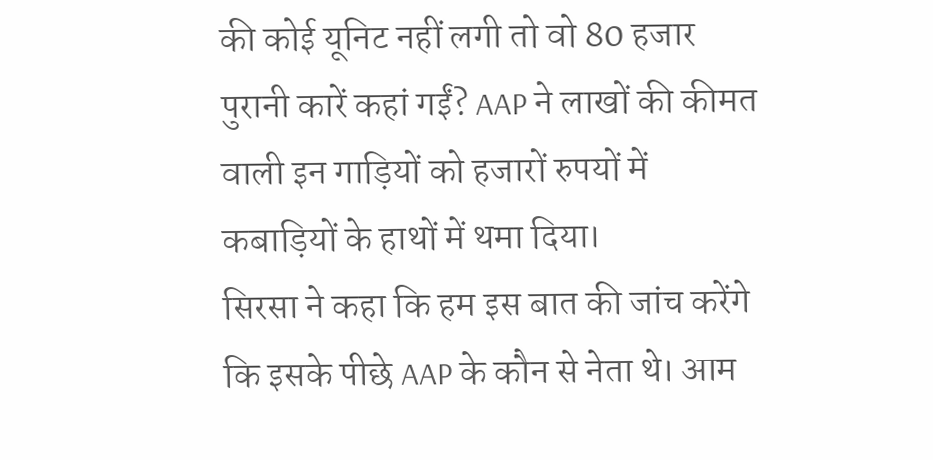की कोई यूनिट नहीं लगी तो वो 80 हजार पुरानी कारें कहां गईं? AAP ने लाखों की कीमत वाली इन गाड़ियों को हजारों रुपयों में कबाड़ियों के हाथों में थमा दिया।
सिरसा ने कहा कि हम इस बात की जांच करेंगे कि इसके पीछे AAP के कौन से नेता थे। आम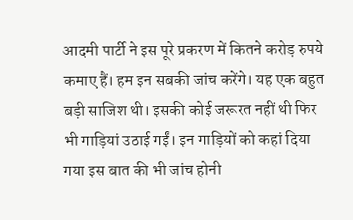आदमी पार्टी ने इस पूरे प्रकरण में कितने करोड़ रुपये कमाए हैं। हम इन सबकी जांच करेंगे। यह एक बहुत बड़ी साजिश थी। इसकी कोई जरूरत नहीं थी फिर भी गाड़ियां उठाई गईं। इन गाड़ियों को कहां दिया गया इस बात की भी जांच होनी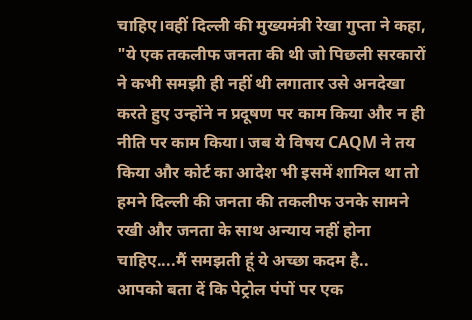चाहिए।वहीं दिल्ली की मुख्यमंत्री रेखा गुप्ता ने कहा, "ये एक तकलीफ जनता की थी जो पिछली सरकारों ने कभी समझी ही नहीं थी लगातार उसे अनदेखा करते हुए उन्होंने न प्रदूषण पर काम किया और न ही नीति पर काम किया। जब ये विषय CAQM ने तय किया और कोर्ट का आदेश भी इसमें शामिल था तो हमने दिल्ली की जनता की तकलीफ उनके सामने रखी और जनता के साथ अन्याय नहीं होना चाहिए....मैं समझती हूं ये अच्छा कदम है..
आपको बता दें कि पेट्रोल पंपों पर एक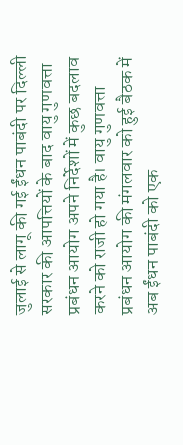जुलाई से लागू की गई ईंधन पाबंदी पर दिल्ली सरकार की आपत्तियों के बाद वायु गुणवत्ता प्रबंधन आयोग अपने निर्देशों में कुछ बदलाव करने को राजी हो गया है। वायु गुणवत्ता प्रबंधन आयोग की मंगलवार को हुई बैठक में अब ईंधन पाबंदी को एक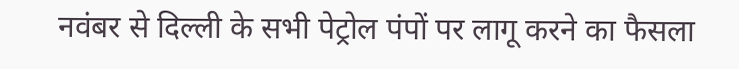नवंबर से दिल्ली के सभी पेट्रोल पंपों पर लागू करने का फैसला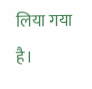लिया गया है।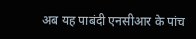अब यह पाबंदी एनसीआर के पांच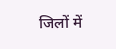जिलों में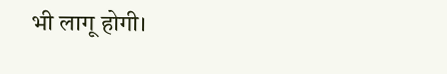भी लागू होगी।